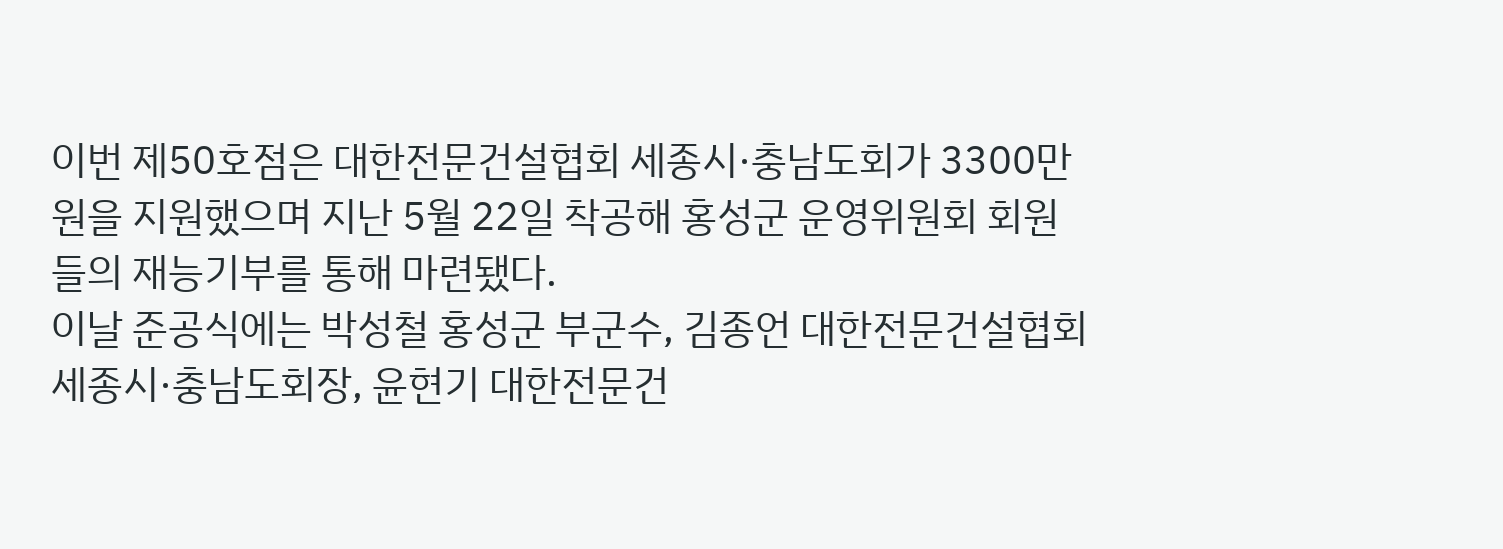이번 제50호점은 대한전문건설협회 세종시·충남도회가 3300만원을 지원했으며 지난 5월 22일 착공해 홍성군 운영위원회 회원들의 재능기부를 통해 마련됐다.
이날 준공식에는 박성철 홍성군 부군수, 김종언 대한전문건설협회 세종시·충남도회장, 윤현기 대한전문건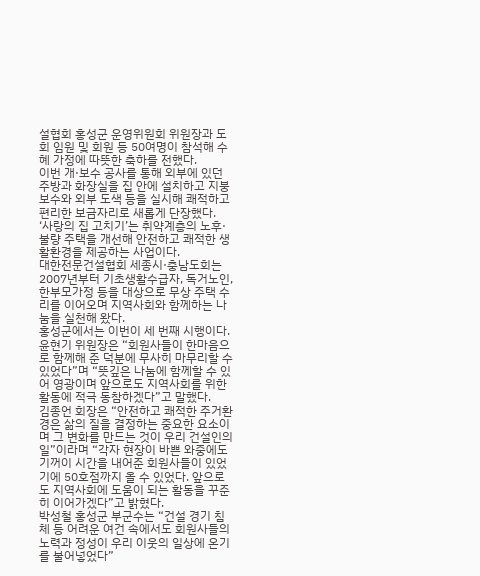설협회 홍성군 운영위원회 위원장과 도회 임원 및 회원 등 50여명이 참석해 수혜 가정에 따뜻한 축하를 전했다.
이번 개·보수 공사를 통해 외부에 있던 주방과 화장실을 집 안에 설치하고 지붕 보수와 외부 도색 등을 실시해 쾌적하고 편리한 보금자리로 새롭게 단장했다.
‘사랑의 집 고치기’는 취약계층의 노후·불량 주택을 개선해 안전하고 쾌적한 생활환경을 제공하는 사업이다.
대한전문건설협회 세종시·충남도회는 2007년부터 기초생활수급자, 독거노인, 한부모가정 등을 대상으로 무상 주택 수리를 이어오며 지역사회와 함께하는 나눔을 실천해 왔다.
홍성군에서는 이번이 세 번째 시행이다.
윤현기 위원장은 “회원사들이 한마음으로 함께해 준 덕분에 무사히 마무리할 수 있었다”며 “뜻깊은 나눔에 함께할 수 있어 영광이며 앞으로도 지역사회를 위한 활동에 적극 동참하겠다”고 말했다.
김종언 회장은 “안전하고 쾌적한 주거환경은 삶의 질을 결정하는 중요한 요소이며 그 변화를 만드는 것이 우리 건설인의 일”이라며 “각자 현장이 바쁜 와중에도 기꺼이 시간을 내어준 회원사들이 있었기에 50호점까지 올 수 있었다. 앞으로도 지역사회에 도움이 되는 활동을 꾸준히 이어가겠다”고 밝혔다.
박성철 홍성군 부군수는 “건설 경기 침체 등 어려운 여건 속에서도 회원사들의 노력과 정성이 우리 이웃의 일상에 온기를 불어넣었다”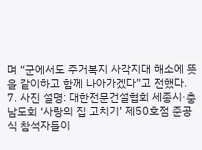며 “군에서도 주거복지 사각지대 해소에 뜻을 같이하고 함께 나아가겠다”고 전했다.
7. 사진 설명: 대한전문건설협회 세종시·충남도회 ‘사랑의 집 고치기’ 제50호점 준공식 참석자들이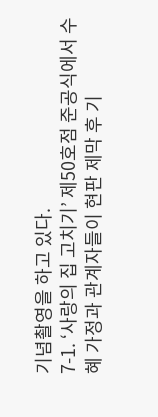기념촬영을 하고 있다.
7-1. ‘사랑의 집 고치기’ 제50호점 준공식에서 수혜 가정과 관계자들이 현판 제막 후 기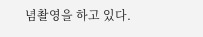념촬영을 하고 있다.